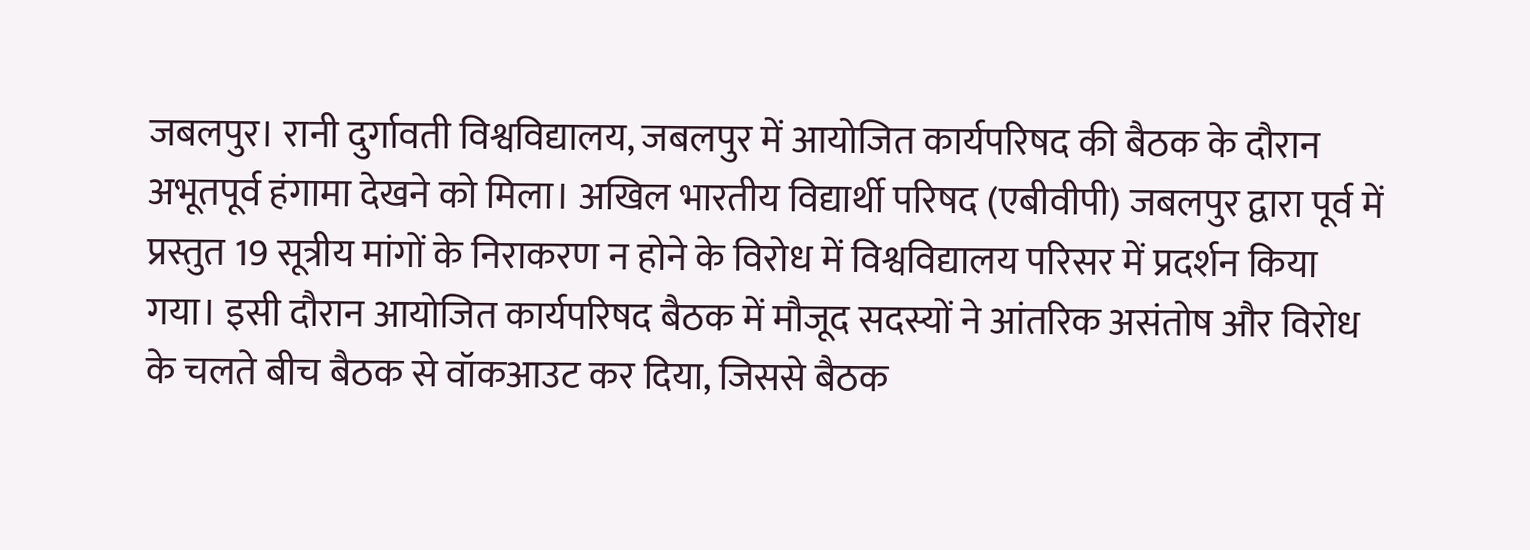जबलपुर। रानी दुर्गावती विश्वविद्यालय, जबलपुर में आयोजित कार्यपरिषद की बैठक के दौरान अभूतपूर्व हंगामा देखने को मिला। अखिल भारतीय विद्यार्थी परिषद (एबीवीपी) जबलपुर द्वारा पूर्व में प्रस्तुत 19 सूत्रीय मांगों के निराकरण न होने के विरोध में विश्वविद्यालय परिसर में प्रदर्शन किया गया। इसी दौरान आयोजित कार्यपरिषद बैठक में मौजूद सदस्यों ने आंतरिक असंतोष और विरोध के चलते बीच बैठक से वॉकआउट कर दिया, जिससे बैठक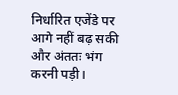निर्धारित एजेंडे पर आगे नहीं बढ़ सकी और अंततः भंग करनी पड़ी।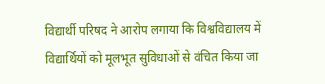विद्यार्थी परिषद ने आरोप लगाया कि विश्वविद्यालय में विद्यार्थियों को मूलभूत सुविधाओं से वंचित किया जा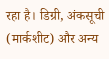रहा है। डिग्री, अंकसूची (मार्कशीट) और अन्य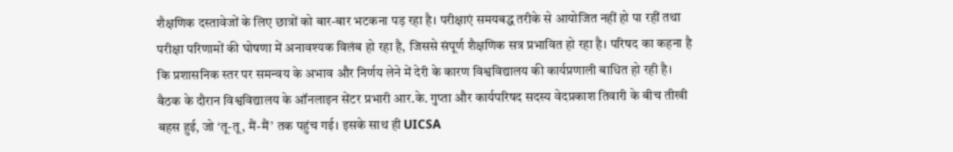शैक्षणिक दस्तावेजों के लिए छात्रों को बार-बार भटकना पड़ रहा है। परीक्षाएं समयबद्ध तरीके से आयोजित नहीं हो पा रहीं तथा परीक्षा परिणामों की घोषणा में अनावश्यक विलंब हो रहा है, जिससे संपूर्ण शैक्षणिक सत्र प्रभावित हो रहा है। परिषद का कहना है कि प्रशासनिक स्तर पर समन्वय के अभाव और निर्णय लेने में देरी के कारण विश्वविद्यालय की कार्यप्रणाली बाधित हो रही है।
बैठक के दौरान विश्वविद्यालय के ऑनलाइन सेंटर प्रभारी आर.के. गुप्ता और कार्यपरिषद सदस्य वेदप्रकाश तिवारी के बीच तीखी बहस हुई, जो ‘तू-तू, मैं-मैं’ तक पहुंच गई। इसके साथ ही UICSA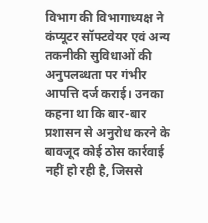विभाग की विभागाध्यक्ष ने कंप्यूटर सॉफ्टवेयर एवं अन्य तकनीकी सुविधाओं की अनुपलब्धता पर गंभीर आपत्ति दर्ज कराई। उनका कहना था कि बार-बार प्रशासन से अनुरोध करने के बावजूद कोई ठोस कार्रवाई नहीं हो रही है, जिससे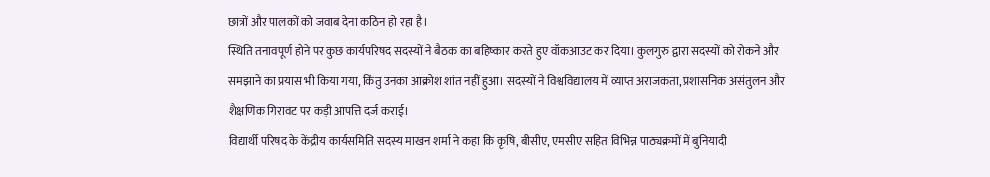छात्रों और पालकों को जवाब देना कठिन हो रहा है।
स्थिति तनावपूर्ण होने पर कुछ कार्यपरिषद सदस्यों ने बैठक का बहिष्कार करते हुए वॉकआउट कर दिया। कुलगुरु द्वारा सदस्यों को रोकने और समझाने का प्रयास भी किया गया, किंतु उनका आक्रोश शांत नहीं हुआ। सदस्यों ने विश्वविद्यालय में व्याप्त अराजकता, प्रशासनिक असंतुलन और शैक्षणिक गिरावट पर कड़ी आपत्ति दर्ज कराई।
विद्यार्थी परिषद के केंद्रीय कार्यसमिति सदस्य माखन शर्मा ने कहा कि कृषि, बीसीए, एमसीए सहित विभिन्न पाठ्यक्रमों में बुनियादी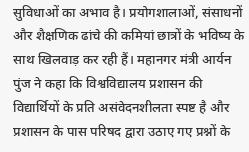सुविधाओं का अभाव है। प्रयोगशालाओं, संसाधनों और शैक्षणिक ढांचे की कमियां छात्रों के भविष्य के साथ खिलवाड़ कर रही हैं। महानगर मंत्री आर्यन पुंज ने कहा कि विश्वविद्यालय प्रशासन की विद्यार्थियों के प्रति असंवेदनशीलता स्पष्ट है और प्रशासन के पास परिषद द्वारा उठाए गए प्रश्नों के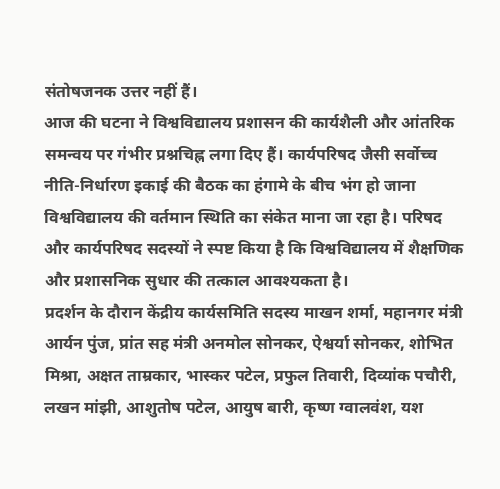संतोषजनक उत्तर नहीं हैं।
आज की घटना ने विश्वविद्यालय प्रशासन की कार्यशैली और आंतरिक समन्वय पर गंभीर प्रश्नचिह्न लगा दिए हैं। कार्यपरिषद जैसी सर्वोच्च नीति-निर्धारण इकाई की बैठक का हंगामे के बीच भंग हो जाना विश्वविद्यालय की वर्तमान स्थिति का संकेत माना जा रहा है। परिषद और कार्यपरिषद सदस्यों ने स्पष्ट किया है कि विश्वविद्यालय में शैक्षणिक और प्रशासनिक सुधार की तत्काल आवश्यकता है।
प्रदर्शन के दौरान केंद्रीय कार्यसमिति सदस्य माखन शर्मा, महानगर मंत्री आर्यन पुंज, प्रांत सह मंत्री अनमोल सोनकर, ऐश्वर्या सोनकर, शोभित मिश्रा, अक्षत ताम्रकार, भास्कर पटेल, प्रफुल तिवारी, दिव्यांक पचौरी, लखन मांझी, आशुतोष पटेल, आयुष बारी, कृष्ण ग्वालवंश, यश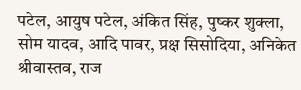पटेल, आयुष पटेल, अंकित सिंह, पुष्कर शुक्ला, सोम यादव, आदि पावर, प्रक्ष सिसोदिया, अनिकेत श्रीवास्तव, राज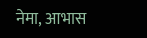नेमा, आभास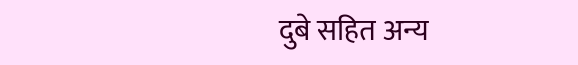दुबे सहित अन्य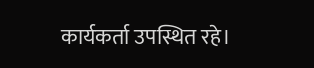कार्यकर्ता उपस्थित रहे।